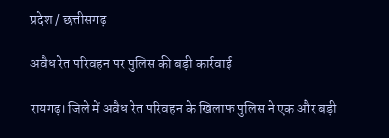प्रदेश / छत्तीसगढ़

अवैध रेत परिवहन पर पुलिस की बड़ी कार्रवाई

रायगढ़। जिले में अवैध रेत परिवहन के खिलाफ पुलिस ने एक और बड़ी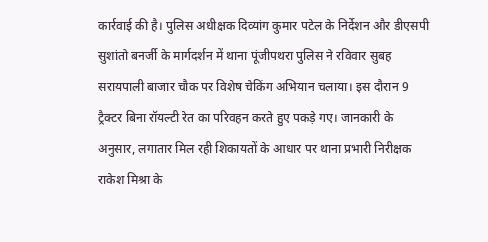कार्रवाई की है। पुलिस अधीक्षक दिव्यांग कुमार पटेल के निर्देशन और डीएसपी सुशांतो बनर्जी के मार्गदर्शन में थाना पूंजीपथरा पुलिस ने रविवार सुबह सरायपाली बाजार चौक पर विशेष चेकिंग अभियान चलाया। इस दौरान 9 ट्रैक्टर बिना रॉयल्टी रेत का परिवहन करते हुए पकड़े गए। जानकारी के अनुसार, लगातार मिल रही शिकायतों के आधार पर थाना प्रभारी निरीक्षक राकेश मिश्रा के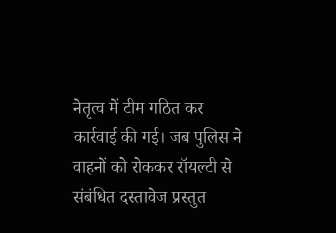नेतृत्व में टीम गठित कर कार्रवाई की गई। जब पुलिस ने वाहनों को रोककर रॉयल्टी से संबंधित दस्तावेज प्रस्तुत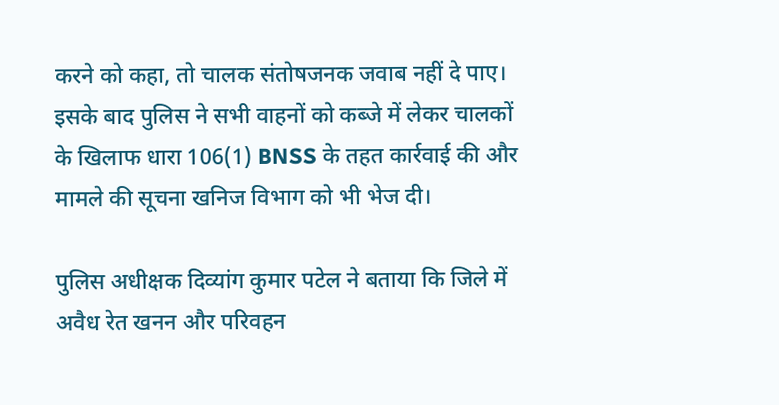करने को कहा, तो चालक संतोषजनक जवाब नहीं दे पाए। इसके बाद पुलिस ने सभी वाहनों को कब्जे में लेकर चालकों के खिलाफ धारा 106(1) BNSS के तहत कार्रवाई की और मामले की सूचना खनिज विभाग को भी भेज दी।

पुलिस अधीक्षक दिव्यांग कुमार पटेल ने बताया कि जिले में अवैध रेत खनन और परिवहन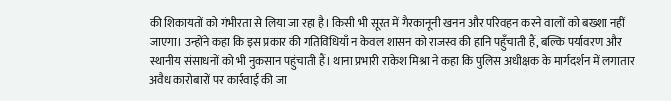की शिकायतों को गंभीरता से लिया जा रहा है। किसी भी सूरत में गैरकानूनी खनन और परिवहन करने वालों को बख्शा नहीं जाएगा। उन्होंने कहा कि इस प्रकार की गतिविधियाँ न केवल शासन को राजस्व की हानि पहुँचाती हैं, बल्कि पर्यावरण और स्थानीय संसाधनों को भी नुकसान पहुंचाती हैं। थाना प्रभारी राकेश मिश्रा ने कहा कि पुलिस अधीक्षक के मार्गदर्शन में लगातार अवैध कारोबारों पर कार्रवाई की जा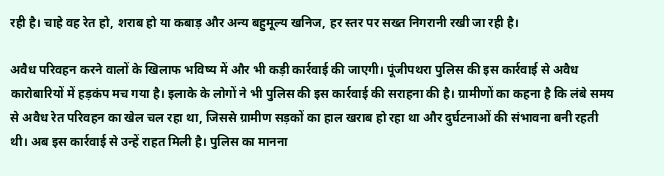रही है। चाहे वह रेत हो, शराब हो या कबाड़ और अन्य बहुमूल्य खनिज, हर स्तर पर सख्त निगरानी रखी जा रही है।

अवैध परिवहन करने वालों के खिलाफ भविष्य में और भी कड़ी कार्रवाई की जाएगी। पूंजीपथरा पुलिस की इस कार्रवाई से अवैध कारोबारियों में हड़कंप मच गया है। इलाके के लोगों ने भी पुलिस की इस कार्रवाई की सराहना की है। ग्रामीणों का कहना है कि लंबे समय से अवैध रेत परिवहन का खेल चल रहा था, जिससे ग्रामीण सड़कों का हाल खराब हो रहा था और दुर्घटनाओं की संभावना बनी रहती थी। अब इस कार्रवाई से उन्हें राहत मिली है। पुलिस का मानना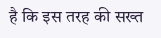है कि इस तरह की सख्त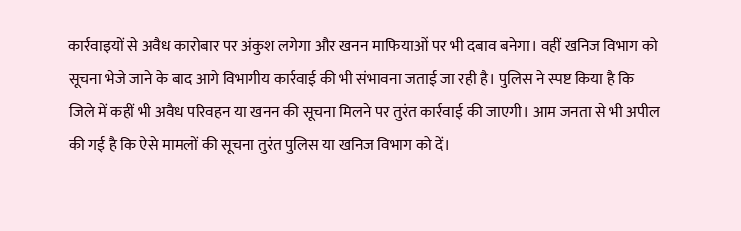कार्रवाइयों से अवैध कारोबार पर अंकुश लगेगा और खनन माफियाओं पर भी दबाव बनेगा। वहीं खनिज विभाग को सूचना भेजे जाने के बाद आगे विभागीय कार्रवाई की भी संभावना जताई जा रही है। पुलिस ने स्पष्ट किया है कि जिले में कहीं भी अवैध परिवहन या खनन की सूचना मिलने पर तुरंत कार्रवाई की जाएगी। आम जनता से भी अपील की गई है कि ऐसे मामलों की सूचना तुरंत पुलिस या खनिज विभाग को दें।